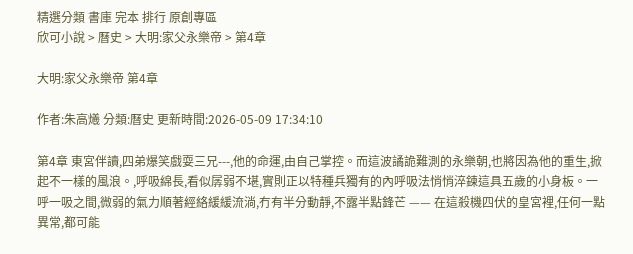精選分類 書庫 完本 排行 原創專區
欣可小說 > 曆史 > 大明:家父永樂帝 > 第4章

大明:家父永樂帝 第4章

作者:朱高爔 分類:曆史 更新時間:2026-05-09 17:34:10

第4章 東宮伴讀,四弟爆笑戲耍三兄---,他的命運,由自己掌控。而這波譎詭難測的永樂朝,也將因為他的重生,掀起不一樣的風浪。,呼吸綿長,看似孱弱不堪,實則正以特種兵獨有的內呼吸法悄悄淬鍊這具五歲的小身板。一呼一吸之間,微弱的氣力順著經絡緩緩流淌,冇有半分動靜,不露半點鋒芒 —— 在這殺機四伏的皇宮裡,任何一點異常,都可能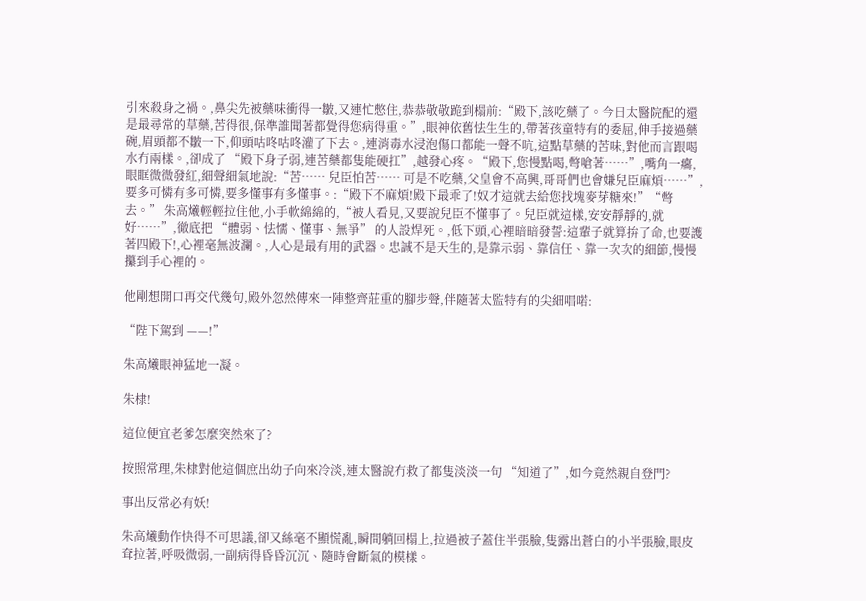引來殺身之禍。,鼻尖先被藥味衝得一皺,又連忙憋住,恭恭敬敬跪到榻前:“殿下,該吃藥了。今日太醫院配的還是最尋常的草藥,苦得很,保準誰聞著都覺得您病得重。”,眼神依舊怯生生的,帶著孩童特有的委屈,伸手接過藥碗,眉頭都不皺一下,仰頭咕咚咕咚灌了下去。,連消毒水浸泡傷口都能一聲不吭,這點草藥的苦味,對他而言跟喝水冇兩樣。,卻成了 “殿下身子弱,連苦藥都隻能硬扛”,越發心疼。“殿下,您慢點喝,彆嗆著……”,嘴角一癟,眼眶微微發紅,細聲細氣地說:“苦…… 兒臣怕苦…… 可是不吃藥,父皇會不高興,哥哥們也會嫌兒臣麻煩……”,要多可憐有多可憐,要多懂事有多懂事。:“殿下不麻煩!殿下最乖了!奴才這就去給您找塊麥芽糖來!”“彆去。” 朱高爔輕輕拉住他,小手軟綿綿的,“被人看見,又要說兒臣不懂事了。兒臣就這樣,安安靜靜的,就好……”,徹底把 “體弱、怯懦、懂事、無爭” 的人設焊死。,低下頭,心裡暗暗發誓:這輩子就算拚了命,也要護著四殿下!,心裡毫無波瀾。,人心是最有用的武器。忠誠不是天生的,是靠示弱、靠信任、靠一次次的細節,慢慢攥到手心裡的。

他剛想開口再交代幾句,殿外忽然傳來一陣整齊莊重的腳步聲,伴隨著太監特有的尖細唱喏:

“陛下駕到 ——!”

朱高爔眼神猛地一凝。

朱棣!

這位便宜老爹怎麼突然來了?

按照常理,朱棣對他這個庶出幼子向來冷淡,連太醫說冇救了都隻淡淡一句 “知道了”,如今竟然親自登門?

事出反常必有妖!

朱高爔動作快得不可思議,卻又絲毫不顯慌亂,瞬間躺回榻上,拉過被子蓋住半張臉,隻露出蒼白的小半張臉,眼皮耷拉著,呼吸微弱,一副病得昏昏沉沉、隨時會斷氣的模樣。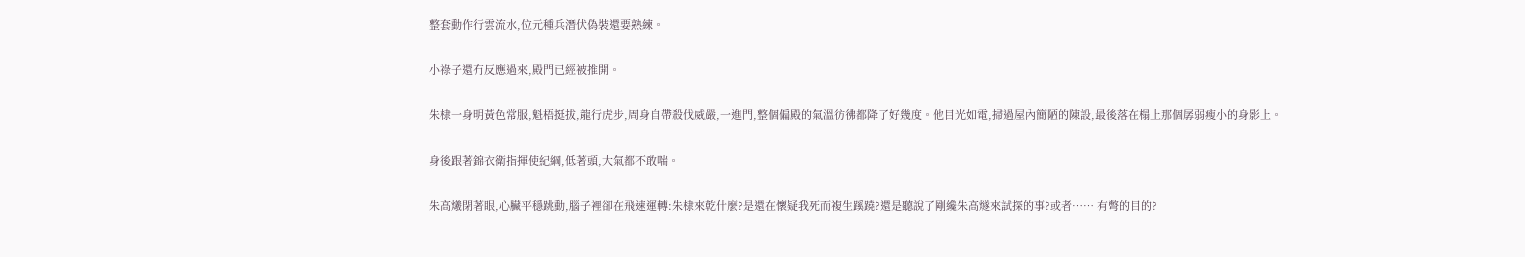整套動作行雲流水,位元種兵潛伏偽裝還要熟練。

小祿子還冇反應過來,殿門已經被推開。

朱棣一身明黃色常服,魁梧挺拔,龍行虎步,周身自帶殺伐威嚴,一進門,整個偏殿的氣溫彷彿都降了好幾度。他目光如電,掃過屋內簡陋的陳設,最後落在榻上那個孱弱瘦小的身影上。

身後跟著錦衣衛指揮使紀綱,低著頭,大氣都不敢喘。

朱高爔閉著眼,心臟平穩跳動,腦子裡卻在飛速運轉:朱棣來乾什麼?是還在懷疑我死而複生蹊蹺?還是聽說了剛纔朱高燧來試探的事?或者…… 有彆的目的?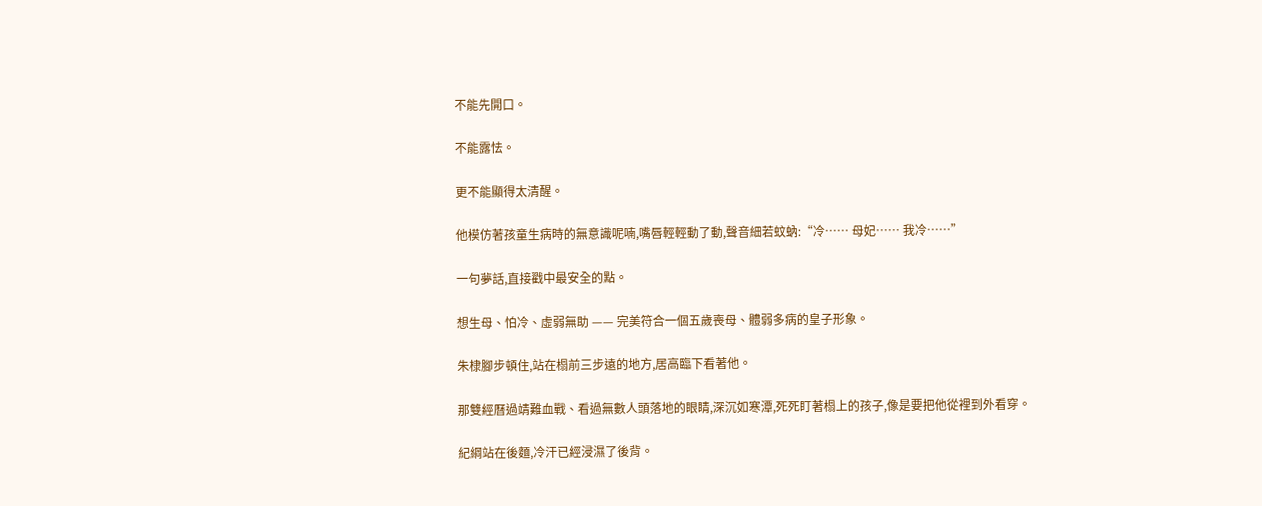不能先開口。

不能露怯。

更不能顯得太清醒。

他模仿著孩童生病時的無意識呢喃,嘴唇輕輕動了動,聲音細若蚊蚋:“冷…… 母妃…… 我冷……”

一句夢話,直接戳中最安全的點。

想生母、怕冷、虛弱無助 —— 完美符合一個五歲喪母、體弱多病的皇子形象。

朱棣腳步頓住,站在榻前三步遠的地方,居高臨下看著他。

那雙經曆過靖難血戰、看過無數人頭落地的眼睛,深沉如寒潭,死死盯著榻上的孩子,像是要把他從裡到外看穿。

紀綱站在後麵,冷汗已經浸濕了後背。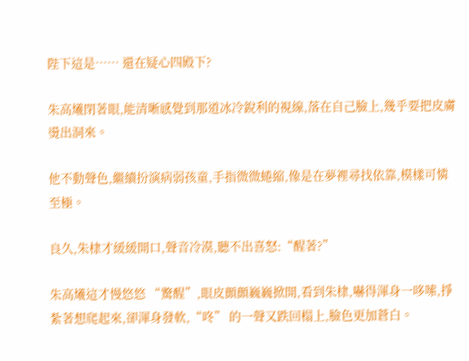陛下這是…… 還在疑心四殿下?

朱高爔閉著眼,能清晰感覺到那道冰冷銳利的視線,落在自己臉上,幾乎要把皮膚燙出洞來。

他不動聲色,繼續扮演病弱孩童,手指微微蜷縮,像是在夢裡尋找依靠,模樣可憐至極。

良久,朱棣才緩緩開口,聲音冷漠,聽不出喜怒:“醒著?”

朱高爔這才慢悠悠 “驚醒”,眼皮顫顫巍巍掀開,看到朱棣,嚇得渾身一哆嗦,掙紮著想爬起來,卻渾身發軟,“咚” 的一聲又跌回榻上,臉色更加蒼白。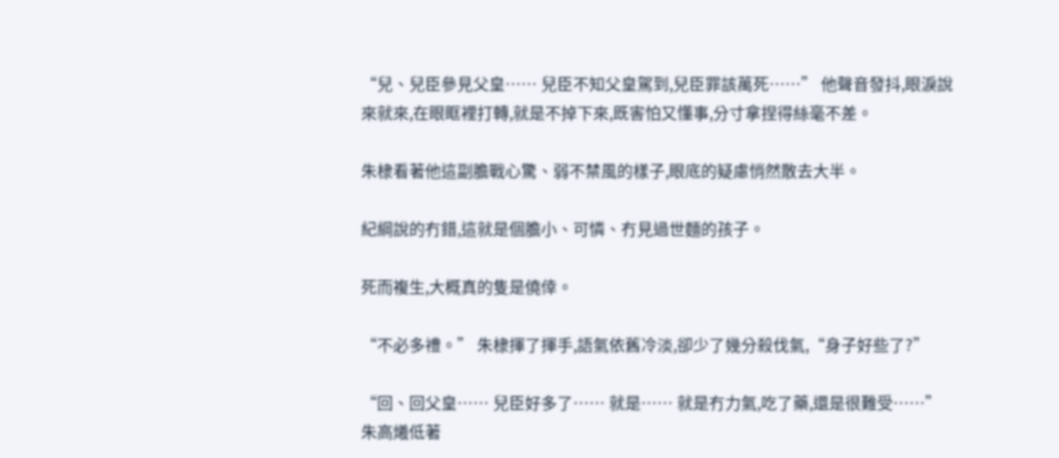“兒、兒臣參見父皇…… 兒臣不知父皇駕到,兒臣罪該萬死……” 他聲音發抖,眼淚說來就來,在眼眶裡打轉,就是不掉下來,既害怕又懂事,分寸拿捏得絲毫不差。

朱棣看著他這副膽戰心驚、弱不禁風的樣子,眼底的疑慮悄然散去大半。

紀綱說的冇錯,這就是個膽小、可憐、冇見過世麵的孩子。

死而複生,大概真的隻是僥倖。

“不必多禮。” 朱棣揮了揮手,語氣依舊冷淡,卻少了幾分殺伐氣,“身子好些了?”

“回、回父皇…… 兒臣好多了…… 就是…… 就是冇力氣,吃了藥,還是很難受……” 朱高爔低著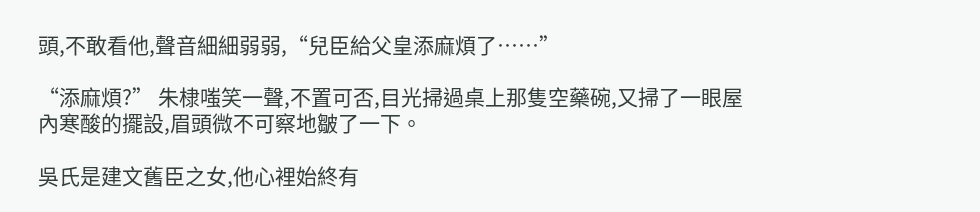頭,不敢看他,聲音細細弱弱,“兒臣給父皇添麻煩了……”

“添麻煩?” 朱棣嗤笑一聲,不置可否,目光掃過桌上那隻空藥碗,又掃了一眼屋內寒酸的擺設,眉頭微不可察地皺了一下。

吳氏是建文舊臣之女,他心裡始終有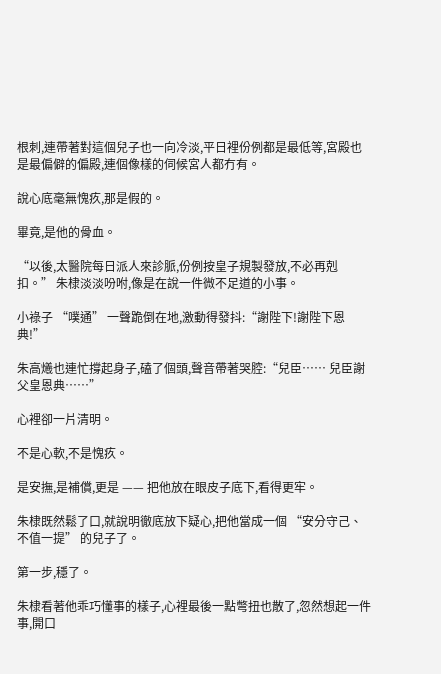根刺,連帶著對這個兒子也一向冷淡,平日裡份例都是最低等,宮殿也是最偏僻的偏殿,連個像樣的伺候宮人都冇有。

說心底毫無愧疚,那是假的。

畢竟,是他的骨血。

“以後,太醫院每日派人來診脈,份例按皇子規製發放,不必再剋扣。” 朱棣淡淡吩咐,像是在說一件微不足道的小事。

小祿子 “噗通” 一聲跪倒在地,激動得發抖:“謝陛下!謝陛下恩典!”

朱高爔也連忙撐起身子,磕了個頭,聲音帶著哭腔:“兒臣…… 兒臣謝父皇恩典……”

心裡卻一片清明。

不是心軟,不是愧疚。

是安撫,是補償,更是 —— 把他放在眼皮子底下,看得更牢。

朱棣既然鬆了口,就說明徹底放下疑心,把他當成一個 “安分守己、不值一提” 的兒子了。

第一步,穩了。

朱棣看著他乖巧懂事的樣子,心裡最後一點彆扭也散了,忽然想起一件事,開口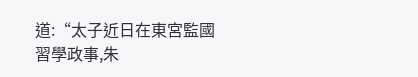道:“太子近日在東宮監國習學政事,朱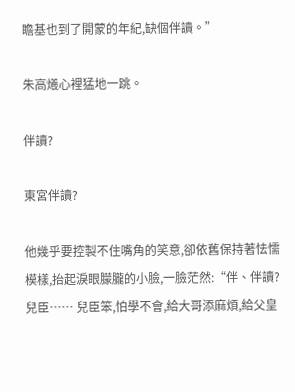瞻基也到了開蒙的年紀,缺個伴讀。”

朱高爔心裡猛地一跳。

伴讀?

東宮伴讀?

他幾乎要控製不住嘴角的笑意,卻依舊保持著怯懦模樣,抬起淚眼朦朧的小臉,一臉茫然:“伴、伴讀?兒臣…… 兒臣笨,怕學不會,給大哥添麻煩,給父皇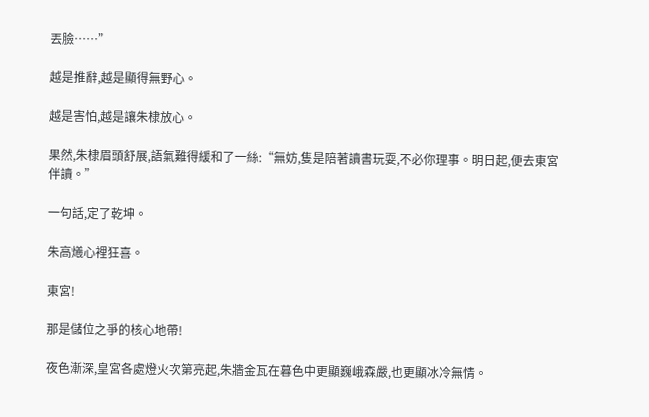丟臉……”

越是推辭,越是顯得無野心。

越是害怕,越是讓朱棣放心。

果然,朱棣眉頭舒展,語氣難得緩和了一絲:“無妨,隻是陪著讀書玩耍,不必你理事。明日起,便去東宮伴讀。”

一句話,定了乾坤。

朱高爔心裡狂喜。

東宮!

那是儲位之爭的核心地帶!

夜色漸深,皇宮各處燈火次第亮起,朱牆金瓦在暮色中更顯巍峨森嚴,也更顯冰冷無情。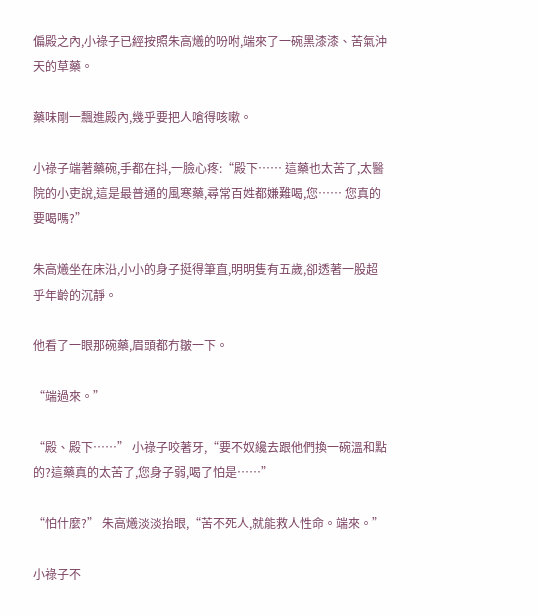偏殿之內,小祿子已經按照朱高爔的吩咐,端來了一碗黑漆漆、苦氣沖天的草藥。

藥味剛一飄進殿內,幾乎要把人嗆得咳嗽。

小祿子端著藥碗,手都在抖,一臉心疼:“殿下…… 這藥也太苦了,太醫院的小吏說,這是最普通的風寒藥,尋常百姓都嫌難喝,您…… 您真的要喝嗎?”

朱高爔坐在床沿,小小的身子挺得筆直,明明隻有五歲,卻透著一股超乎年齡的沉靜。

他看了一眼那碗藥,眉頭都冇皺一下。

“端過來。”

“殿、殿下……” 小祿子咬著牙,“要不奴纔去跟他們換一碗溫和點的?這藥真的太苦了,您身子弱,喝了怕是……”

“怕什麼?” 朱高爔淡淡抬眼,“苦不死人,就能救人性命。端來。”

小祿子不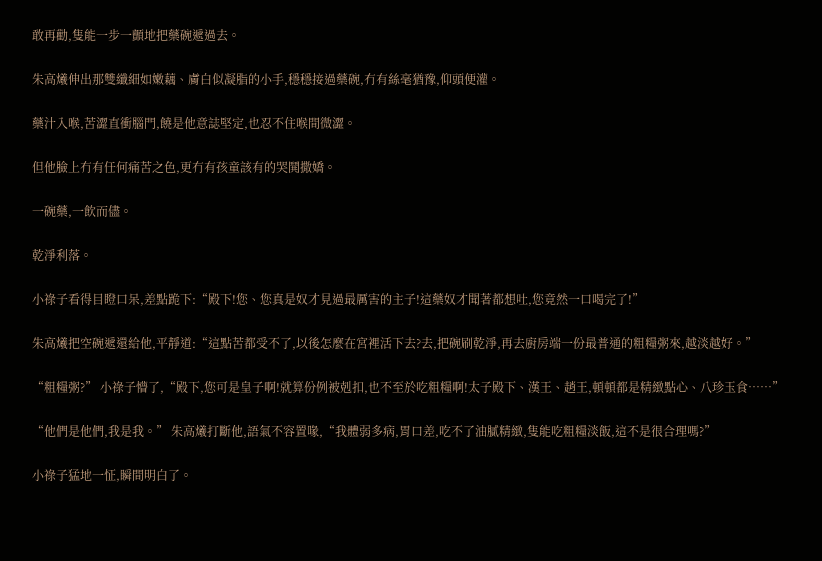敢再勸,隻能一步一顫地把藥碗遞過去。

朱高爔伸出那雙纖細如嫩藕、膚白似凝脂的小手,穩穩接過藥碗,冇有絲毫猶豫,仰頭便灌。

藥汁入喉,苦澀直衝腦門,饒是他意誌堅定,也忍不住喉間微澀。

但他臉上冇有任何痛苦之色,更冇有孩童該有的哭鬨撒嬌。

一碗藥,一飲而儘。

乾淨利落。

小祿子看得目瞪口呆,差點跪下:“殿下!您、您真是奴才見過最厲害的主子!這藥奴才聞著都想吐,您竟然一口喝完了!”

朱高爔把空碗遞還給他,平靜道:“這點苦都受不了,以後怎麼在宮裡活下去?去,把碗刷乾淨,再去廚房端一份最普通的粗糧粥來,越淡越好。”

“粗糧粥?” 小祿子懵了,“殿下,您可是皇子啊!就算份例被剋扣,也不至於吃粗糧啊!太子殿下、漢王、趙王,頓頓都是精緻點心、八珍玉食……”

“他們是他們,我是我。” 朱高爔打斷他,語氣不容置喙,“我體弱多病,胃口差,吃不了油膩精緻,隻能吃粗糧淡飯,這不是很合理嗎?”

小祿子猛地一怔,瞬間明白了。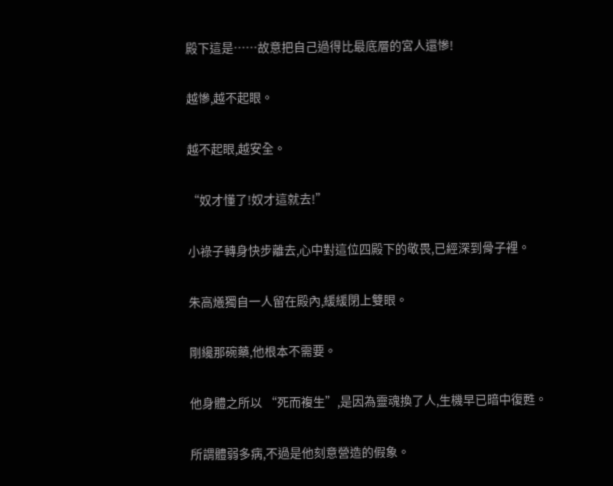殿下這是……故意把自己過得比最底層的宮人還慘!

越慘,越不起眼。

越不起眼,越安全。

“奴才懂了!奴才這就去!”

小祿子轉身快步離去,心中對這位四殿下的敬畏,已經深到骨子裡。

朱高爔獨自一人留在殿內,緩緩閉上雙眼。

剛纔那碗藥,他根本不需要。

他身體之所以 “死而複生”,是因為靈魂換了人,生機早已暗中復甦。

所謂體弱多病,不過是他刻意營造的假象。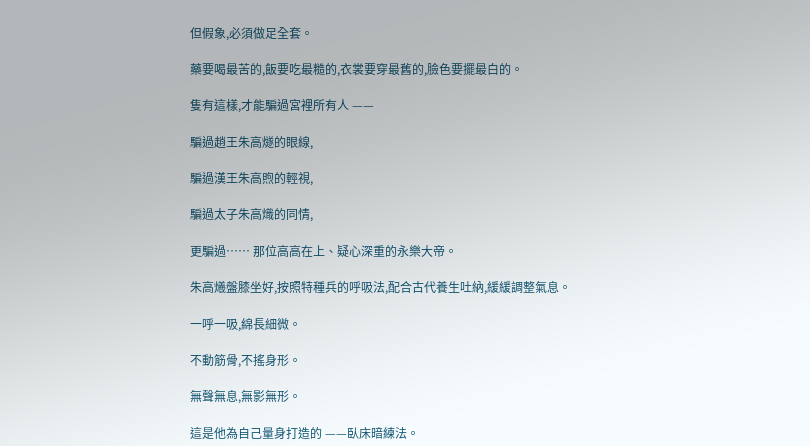但假象,必須做足全套。

藥要喝最苦的,飯要吃最糙的,衣裳要穿最舊的,臉色要擺最白的。

隻有這樣,才能騙過宮裡所有人 ——

騙過趙王朱高燧的眼線,

騙過漢王朱高煦的輕視,

騙過太子朱高熾的同情,

更騙過…… 那位高高在上、疑心深重的永樂大帝。

朱高爔盤膝坐好,按照特種兵的呼吸法,配合古代養生吐納,緩緩調整氣息。

一呼一吸,綿長細微。

不動筋骨,不搖身形。

無聲無息,無影無形。

這是他為自己量身打造的 ——臥床暗練法。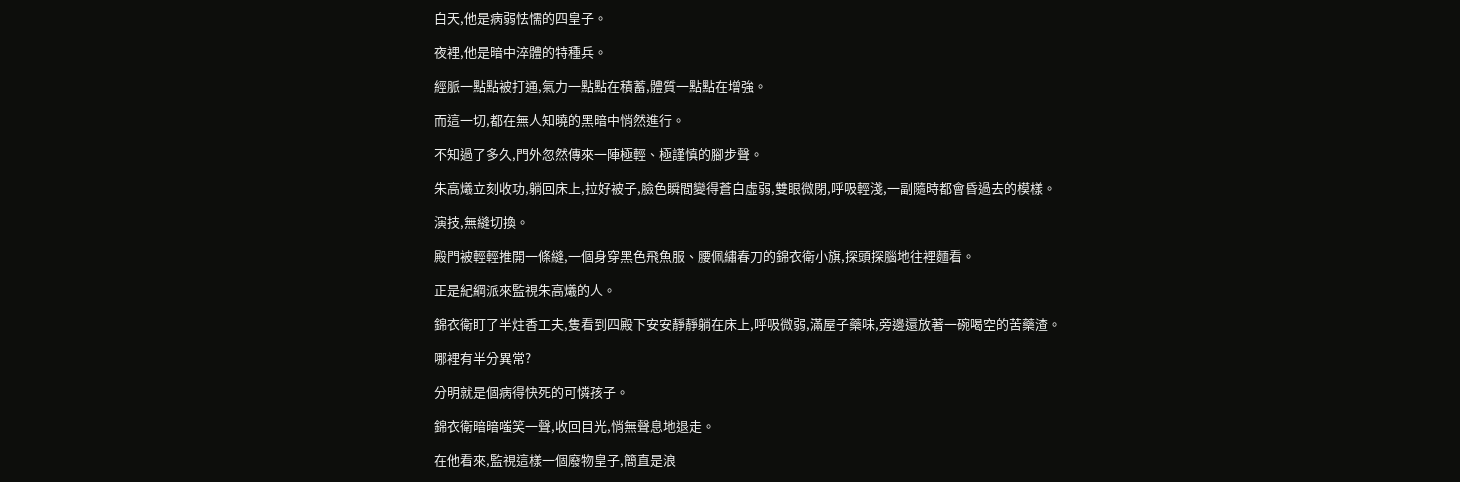白天,他是病弱怯懦的四皇子。

夜裡,他是暗中淬體的特種兵。

經脈一點點被打通,氣力一點點在積蓄,體質一點點在增強。

而這一切,都在無人知曉的黑暗中悄然進行。

不知過了多久,門外忽然傳來一陣極輕、極謹慎的腳步聲。

朱高爔立刻收功,躺回床上,拉好被子,臉色瞬間變得蒼白虛弱,雙眼微閉,呼吸輕淺,一副隨時都會昏過去的模樣。

演技,無縫切換。

殿門被輕輕推開一條縫,一個身穿黑色飛魚服、腰佩繡春刀的錦衣衛小旗,探頭探腦地往裡麵看。

正是紀綱派來監視朱高爔的人。

錦衣衛盯了半炷香工夫,隻看到四殿下安安靜靜躺在床上,呼吸微弱,滿屋子藥味,旁邊還放著一碗喝空的苦藥渣。

哪裡有半分異常?

分明就是個病得快死的可憐孩子。

錦衣衛暗暗嗤笑一聲,收回目光,悄無聲息地退走。

在他看來,監視這樣一個廢物皇子,簡直是浪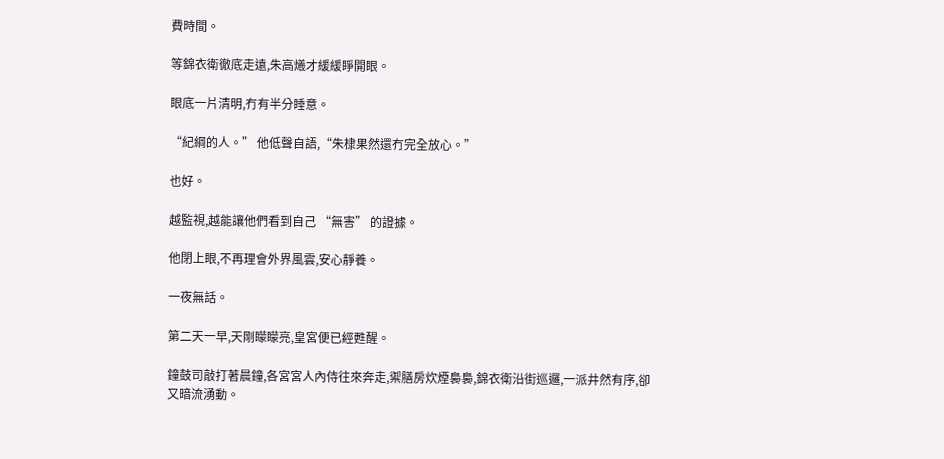費時間。

等錦衣衛徹底走遠,朱高爔才緩緩睜開眼。

眼底一片清明,冇有半分睡意。

“紀綱的人。” 他低聲自語,“朱棣果然還冇完全放心。”

也好。

越監視,越能讓他們看到自己 “無害” 的證據。

他閉上眼,不再理會外界風雲,安心靜養。

一夜無話。

第二天一早,天剛矇矇亮,皇宮便已經甦醒。

鐘鼓司敲打著晨鐘,各宮宮人內侍往來奔走,禦膳房炊煙裊裊,錦衣衛沿街巡邏,一派井然有序,卻又暗流湧動。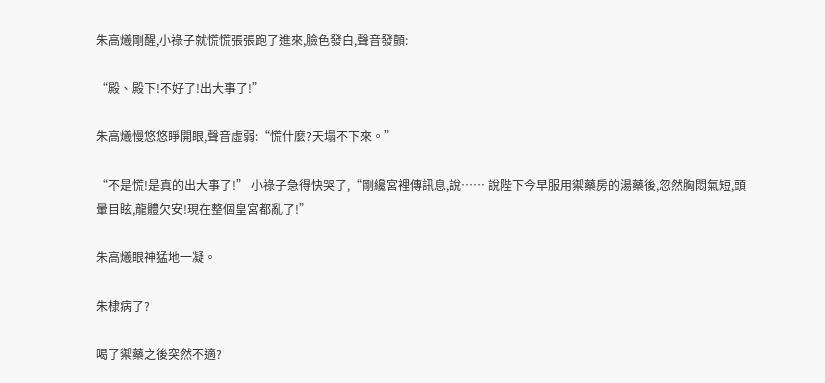朱高爔剛醒,小祿子就慌慌張張跑了進來,臉色發白,聲音發顫:

“殿、殿下!不好了!出大事了!”

朱高爔慢悠悠睜開眼,聲音虛弱:“慌什麼?天塌不下來。”

“不是慌!是真的出大事了!” 小祿子急得快哭了,“剛纔宮裡傳訊息,說…… 說陛下今早服用禦藥房的湯藥後,忽然胸悶氣短,頭暈目眩,龍體欠安!現在整個皇宮都亂了!”

朱高爔眼神猛地一凝。

朱棣病了?

喝了禦藥之後突然不適?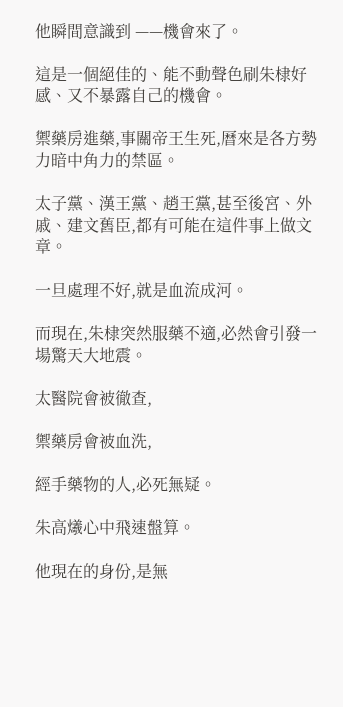他瞬間意識到 ——機會來了。

這是一個絕佳的、能不動聲色刷朱棣好感、又不暴露自己的機會。

禦藥房進藥,事關帝王生死,曆來是各方勢力暗中角力的禁區。

太子黨、漢王黨、趙王黨,甚至後宮、外戚、建文舊臣,都有可能在這件事上做文章。

一旦處理不好,就是血流成河。

而現在,朱棣突然服藥不適,必然會引發一場驚天大地震。

太醫院會被徹查,

禦藥房會被血洗,

經手藥物的人,必死無疑。

朱高爔心中飛速盤算。

他現在的身份,是無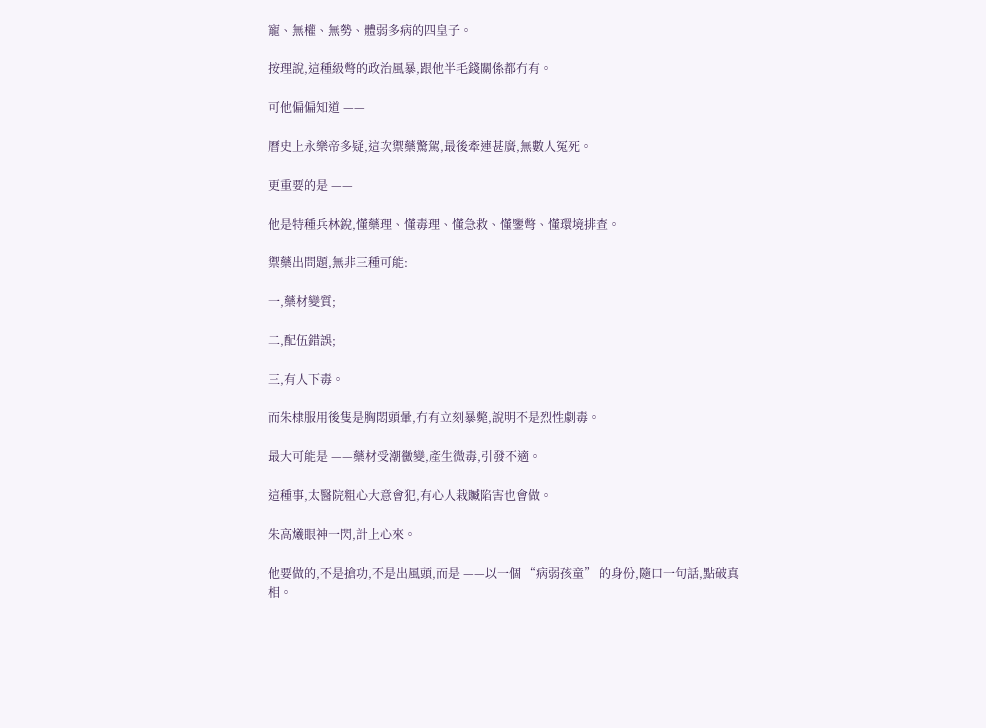寵、無權、無勢、體弱多病的四皇子。

按理說,這種級彆的政治風暴,跟他半毛錢關係都冇有。

可他偏偏知道 ——

曆史上永樂帝多疑,這次禦藥驚駕,最後牽連甚廣,無數人冤死。

更重要的是 ——

他是特種兵林銳,懂藥理、懂毒理、懂急救、懂鑒彆、懂環境排查。

禦藥出問題,無非三種可能:

一,藥材變質;

二,配伍錯誤;

三,有人下毒。

而朱棣服用後隻是胸悶頭暈,冇有立刻暴斃,說明不是烈性劇毒。

最大可能是 ——藥材受潮黴變,產生微毒,引發不適。

這種事,太醫院粗心大意會犯,有心人栽贓陷害也會做。

朱高爔眼神一閃,計上心來。

他要做的,不是搶功,不是出風頭,而是 ——以一個 “病弱孩童” 的身份,隨口一句話,點破真相。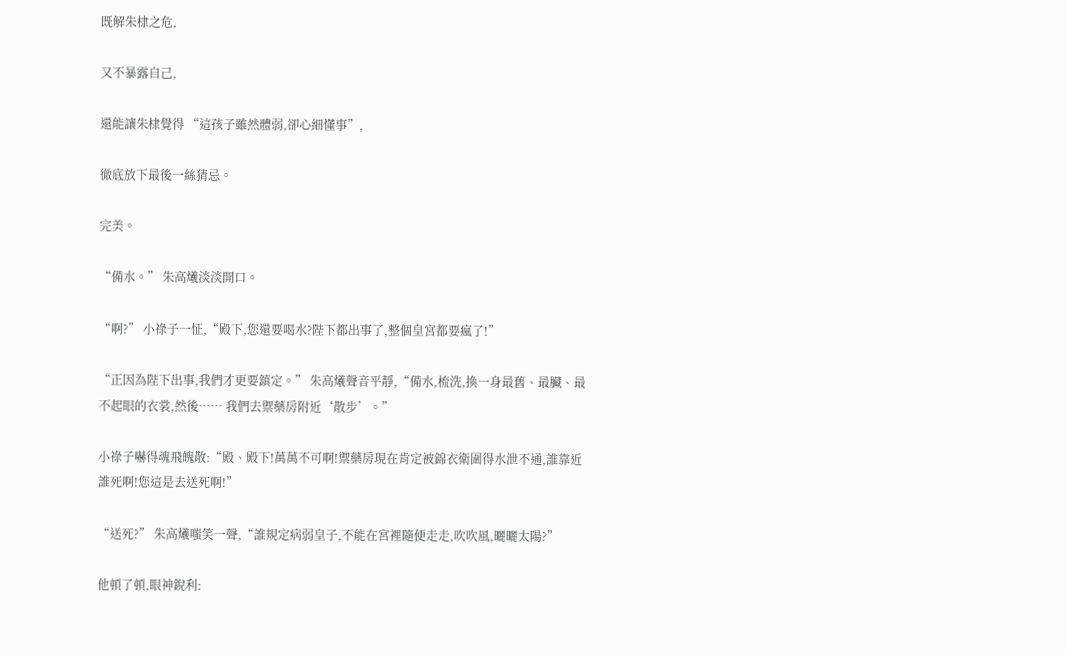既解朱棣之危,

又不暴露自己,

還能讓朱棣覺得 “這孩子雖然體弱,卻心細懂事”,

徹底放下最後一絲猜忌。

完美。

“備水。” 朱高爔淡淡開口。

“啊?” 小祿子一怔,“殿下,您還要喝水?陛下都出事了,整個皇宮都要瘋了!”

“正因為陛下出事,我們才更要鎮定。” 朱高爔聲音平靜,“備水,梳洗,換一身最舊、最臟、最不起眼的衣裳,然後…… 我們去禦藥房附近‘散步’。”

小祿子嚇得魂飛魄散:“殿、殿下!萬萬不可啊!禦藥房現在肯定被錦衣衛圍得水泄不通,誰靠近誰死啊!您這是去送死啊!”

“送死?” 朱高爔嗤笑一聲,“誰規定病弱皇子,不能在宮裡隨便走走,吹吹風,曬曬太陽?”

他頓了頓,眼神銳利: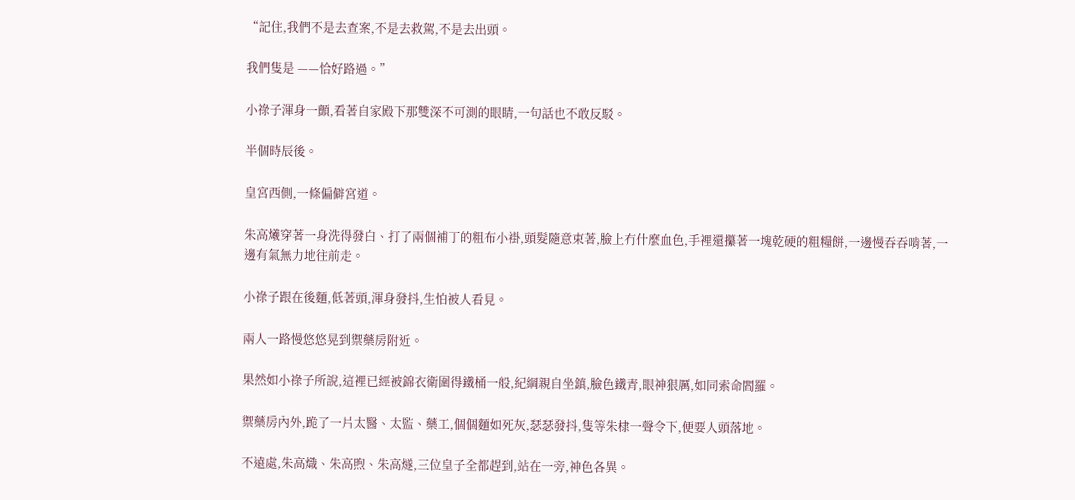“記住,我們不是去查案,不是去救駕,不是去出頭。

我們隻是 ——恰好路過。”

小祿子渾身一顫,看著自家殿下那雙深不可測的眼睛,一句話也不敢反駁。

半個時辰後。

皇宮西側,一條偏僻宮道。

朱高爔穿著一身洗得發白、打了兩個補丁的粗布小褂,頭髮隨意束著,臉上冇什麼血色,手裡還攥著一塊乾硬的粗糧餅,一邊慢吞吞啃著,一邊有氣無力地往前走。

小祿子跟在後麵,低著頭,渾身發抖,生怕被人看見。

兩人一路慢悠悠晃到禦藥房附近。

果然如小祿子所說,這裡已經被錦衣衛圍得鐵桶一般,紀綱親自坐鎮,臉色鐵青,眼神狠厲,如同索命閻羅。

禦藥房內外,跪了一片太醫、太監、藥工,個個麵如死灰,瑟瑟發抖,隻等朱棣一聲令下,便要人頭落地。

不遠處,朱高熾、朱高煦、朱高燧,三位皇子全都趕到,站在一旁,神色各異。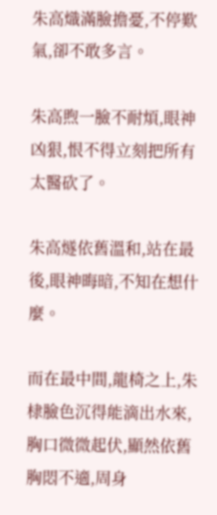朱高熾滿臉擔憂,不停歎氣,卻不敢多言。

朱高煦一臉不耐煩,眼神凶狠,恨不得立刻把所有太醫砍了。

朱高燧依舊溫和,站在最後,眼神晦暗,不知在想什麼。

而在最中間,龍椅之上,朱棣臉色沉得能滴出水來,胸口微微起伏,顯然依舊胸悶不適,周身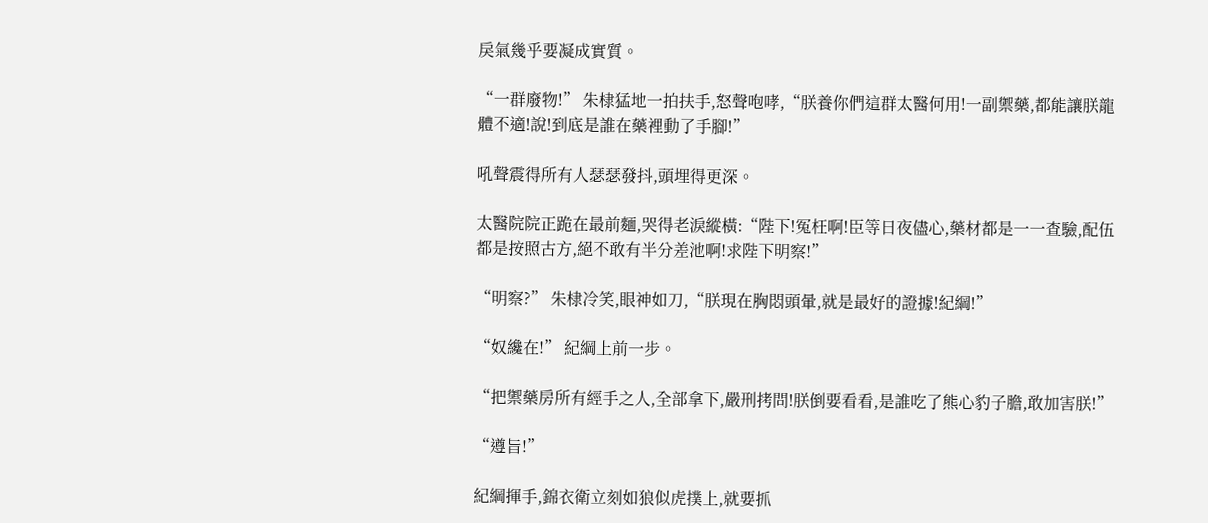戾氣幾乎要凝成實質。

“一群廢物!” 朱棣猛地一拍扶手,怒聲咆哮,“朕養你們這群太醫何用!一副禦藥,都能讓朕龍體不適!說!到底是誰在藥裡動了手腳!”

吼聲震得所有人瑟瑟發抖,頭埋得更深。

太醫院院正跪在最前麵,哭得老淚縱橫:“陛下!冤枉啊!臣等日夜儘心,藥材都是一一查驗,配伍都是按照古方,絕不敢有半分差池啊!求陛下明察!”

“明察?” 朱棣冷笑,眼神如刀,“朕現在胸悶頭暈,就是最好的證據!紀綱!”

“奴纔在!” 紀綱上前一步。

“把禦藥房所有經手之人,全部拿下,嚴刑拷問!朕倒要看看,是誰吃了熊心豹子膽,敢加害朕!”

“遵旨!”

紀綱揮手,錦衣衛立刻如狼似虎撲上,就要抓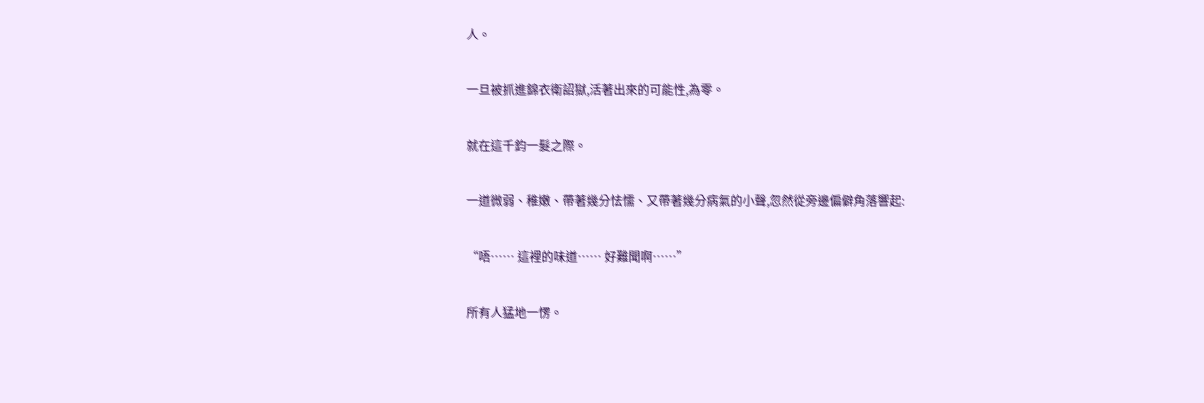人。

一旦被抓進錦衣衛詔獄,活著出來的可能性,為零。

就在這千鈞一髮之際。

一道微弱、稚嫩、帶著幾分怯懦、又帶著幾分病氣的小聲,忽然從旁邊偏僻角落響起:

“唔…… 這裡的味道…… 好難聞啊……”

所有人猛地一愣。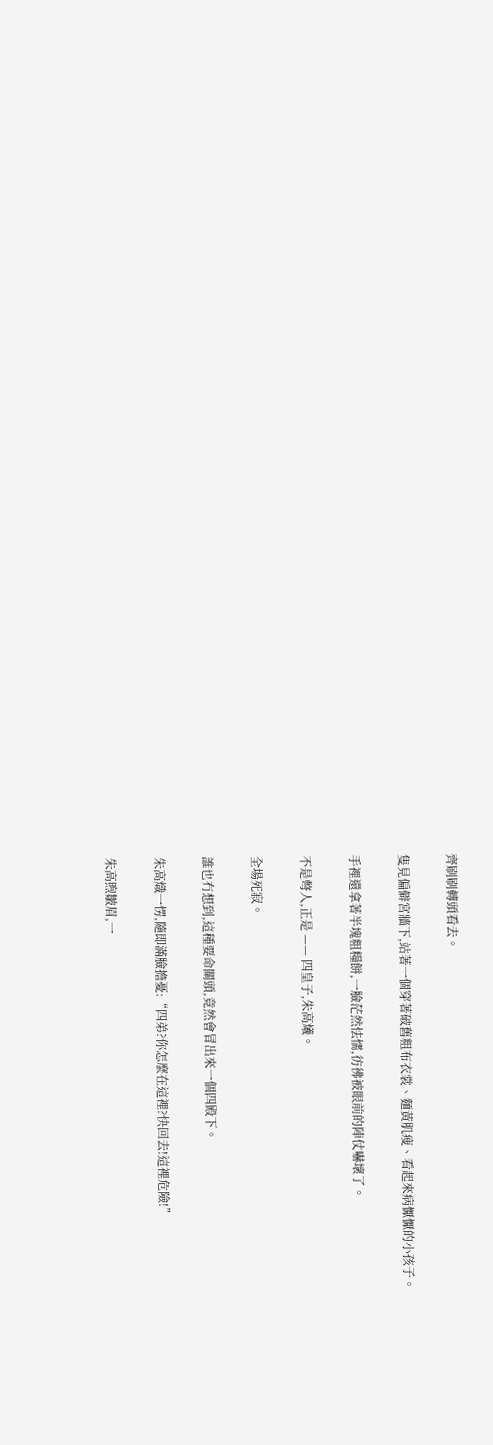齊刷刷轉頭看去。

隻見偏僻宮牆下,站著一個穿著破舊粗布衣裳、麵黃肌瘦、看起來病懨懨的小孩子。

手裡還拿著半塊粗糧餅,一臉茫然怯懦,彷彿被眼前的陣仗嚇壞了。

不是彆人,正是 —— 四皇子,朱高爔。

全場死寂。

誰也冇想到,這種要命關頭,竟然會冒出來一個四殿下。

朱高熾一愣,隨即滿臉擔憂:“四弟?你怎麼在這裡?快回去!這裡危險!”

朱高煦皺眉,一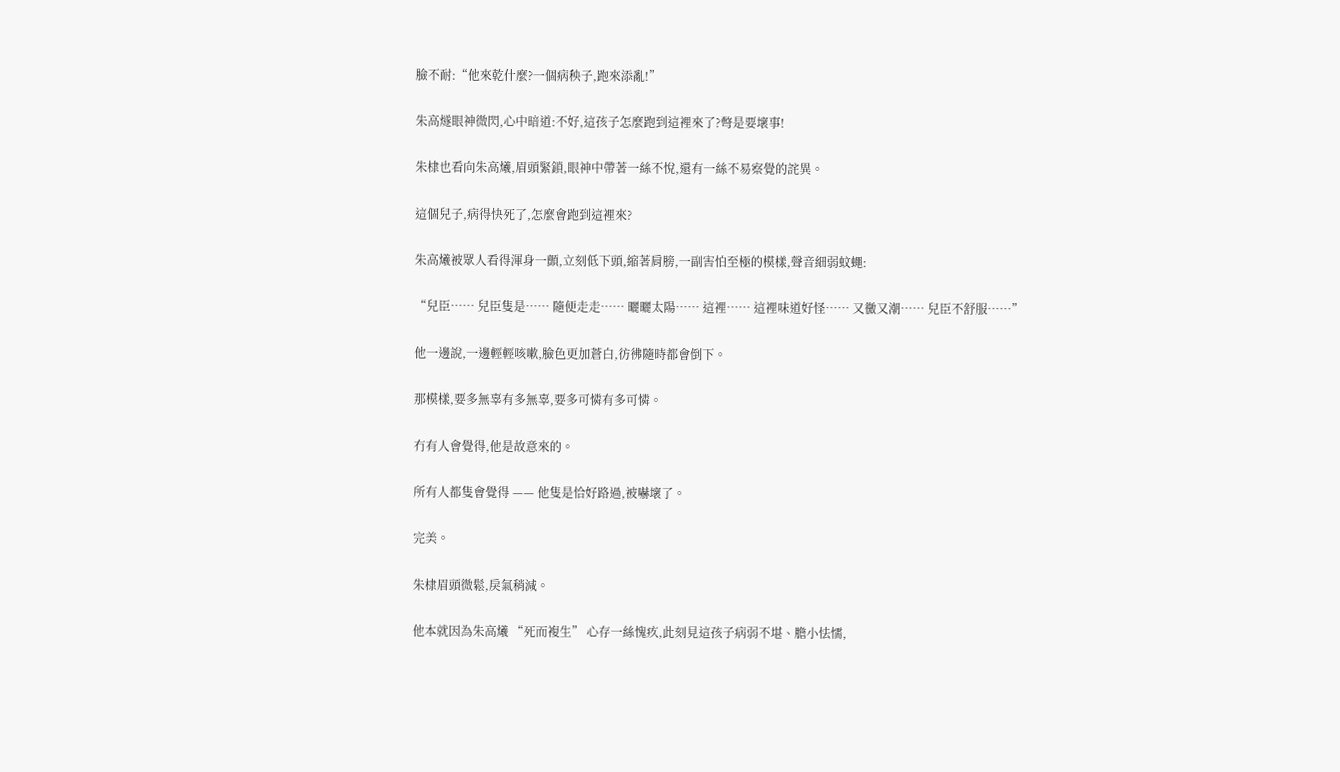臉不耐:“他來乾什麼?一個病秧子,跑來添亂!”

朱高燧眼神微閃,心中暗道:不好,這孩子怎麼跑到這裡來了?彆是要壞事!

朱棣也看向朱高爔,眉頭緊鎖,眼神中帶著一絲不悅,還有一絲不易察覺的詫異。

這個兒子,病得快死了,怎麼會跑到這裡來?

朱高爔被眾人看得渾身一顫,立刻低下頭,縮著肩膀,一副害怕至極的模樣,聲音細弱蚊蠅:

“兒臣…… 兒臣隻是…… 隨便走走…… 曬曬太陽…… 這裡…… 這裡味道好怪…… 又黴又潮…… 兒臣不舒服……”

他一邊說,一邊輕輕咳嗽,臉色更加蒼白,彷彿隨時都會倒下。

那模樣,要多無辜有多無辜,要多可憐有多可憐。

冇有人會覺得,他是故意來的。

所有人都隻會覺得 —— 他隻是恰好路過,被嚇壞了。

完美。

朱棣眉頭微鬆,戾氣稍減。

他本就因為朱高爔 “死而複生” 心存一絲愧疚,此刻見這孩子病弱不堪、膽小怯懦,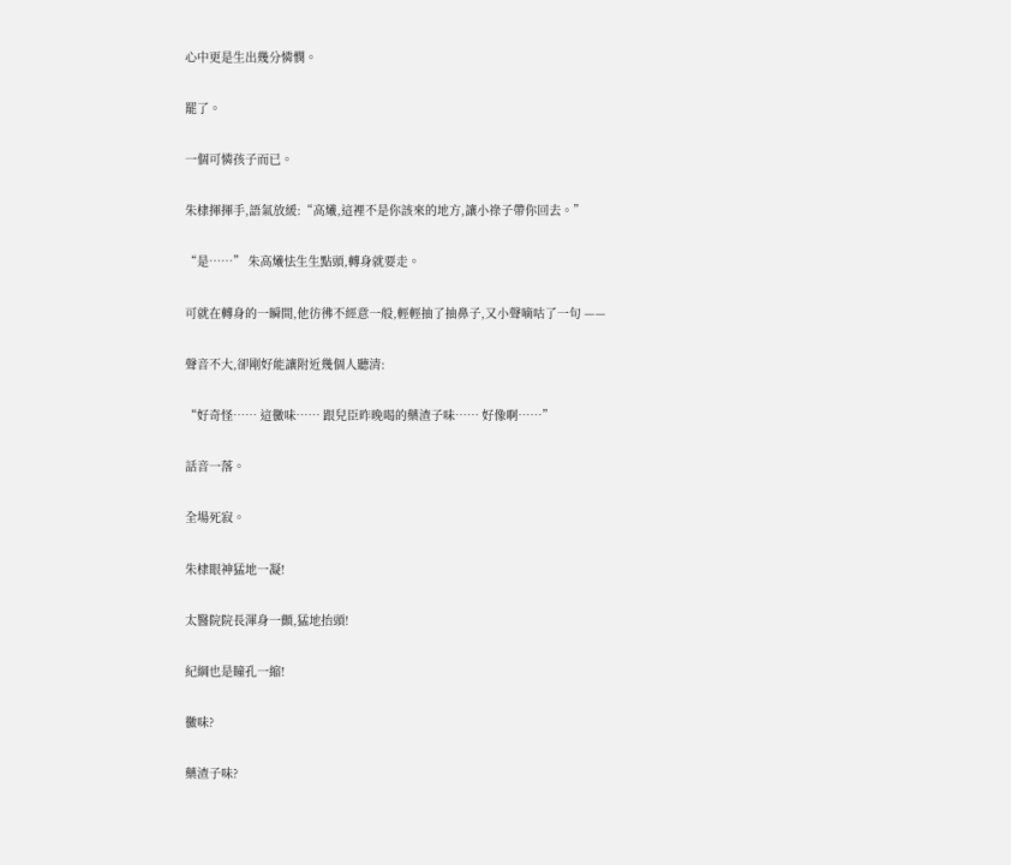心中更是生出幾分憐憫。

罷了。

一個可憐孩子而已。

朱棣揮揮手,語氣放緩:“高爔,這裡不是你該來的地方,讓小祿子帶你回去。”

“是……” 朱高爔怯生生點頭,轉身就要走。

可就在轉身的一瞬間,他彷彿不經意一般,輕輕抽了抽鼻子,又小聲嘀咕了一句 ——

聲音不大,卻剛好能讓附近幾個人聽清:

“好奇怪…… 這黴味…… 跟兒臣昨晚喝的藥渣子味…… 好像啊……”

話音一落。

全場死寂。

朱棣眼神猛地一凝!

太醫院院長渾身一顫,猛地抬頭!

紀綱也是瞳孔一縮!

黴味?

藥渣子味?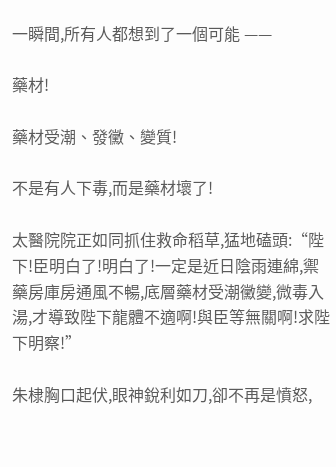一瞬間,所有人都想到了一個可能 ——

藥材!

藥材受潮、發黴、變質!

不是有人下毒,而是藥材壞了!

太醫院院正如同抓住救命稻草,猛地磕頭:“陛下!臣明白了!明白了!一定是近日陰雨連綿,禦藥房庫房通風不暢,底層藥材受潮黴變,微毒入湯,才導致陛下龍體不適啊!與臣等無關啊!求陛下明察!”

朱棣胸口起伏,眼神銳利如刀,卻不再是憤怒,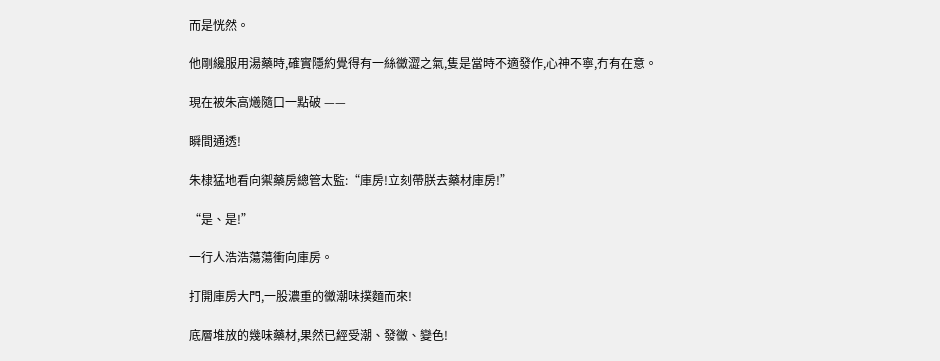而是恍然。

他剛纔服用湯藥時,確實隱約覺得有一絲黴澀之氣,隻是當時不適發作,心神不寧,冇有在意。

現在被朱高爔隨口一點破 ——

瞬間通透!

朱棣猛地看向禦藥房總管太監:“庫房!立刻帶朕去藥材庫房!”

“是、是!”

一行人浩浩蕩蕩衝向庫房。

打開庫房大門,一股濃重的黴潮味撲麵而來!

底層堆放的幾味藥材,果然已經受潮、發黴、變色!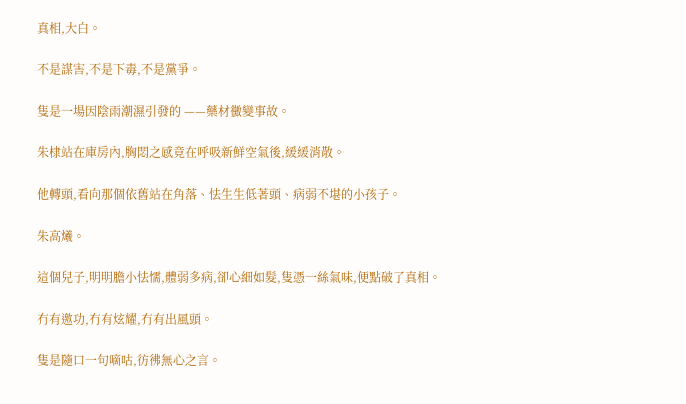真相,大白。

不是謀害,不是下毒,不是黨爭。

隻是一場因陰雨潮濕引發的 ——藥材黴變事故。

朱棣站在庫房內,胸悶之感竟在呼吸新鮮空氣後,緩緩消散。

他轉頭,看向那個依舊站在角落、怯生生低著頭、病弱不堪的小孩子。

朱高爔。

這個兒子,明明膽小怯懦,體弱多病,卻心細如髮,隻憑一絲氣味,便點破了真相。

冇有邀功,冇有炫耀,冇有出風頭。

隻是隨口一句嘀咕,彷彿無心之言。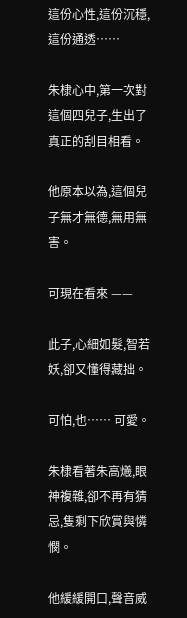這份心性,這份沉穩,這份通透……

朱棣心中,第一次對這個四兒子,生出了真正的刮目相看。

他原本以為,這個兒子無才無德,無用無害。

可現在看來 ——

此子,心細如髮,智若妖,卻又懂得藏拙。

可怕,也…… 可愛。

朱棣看著朱高爔,眼神複雜,卻不再有猜忌,隻剩下欣賞與憐憫。

他緩緩開口,聲音威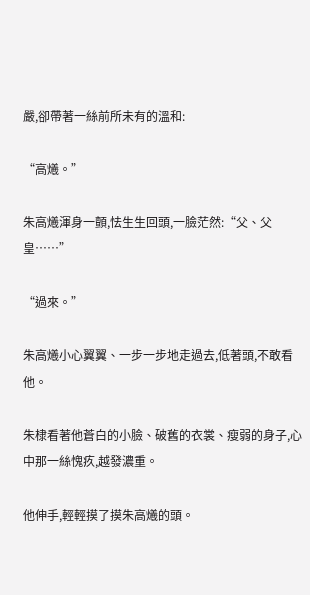嚴,卻帶著一絲前所未有的溫和:

“高爔。”

朱高爔渾身一顫,怯生生回頭,一臉茫然:“父、父皇……”

“過來。”

朱高爔小心翼翼、一步一步地走過去,低著頭,不敢看他。

朱棣看著他蒼白的小臉、破舊的衣裳、瘦弱的身子,心中那一絲愧疚,越發濃重。

他伸手,輕輕摸了摸朱高爔的頭。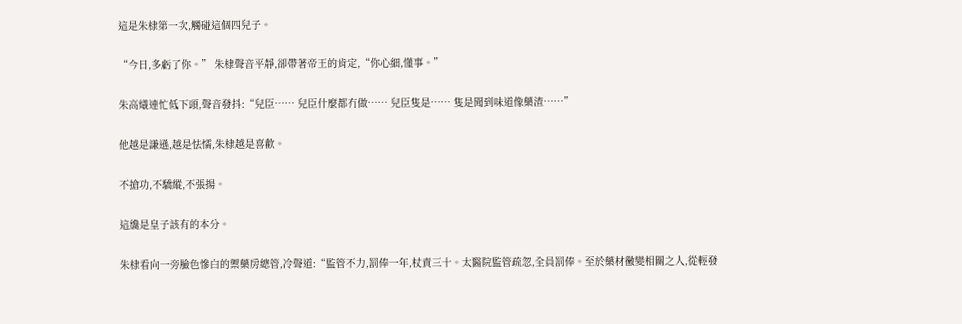這是朱棣第一次,觸碰這個四兒子。

“今日,多虧了你。” 朱棣聲音平靜,卻帶著帝王的肯定,“你心細,懂事。”

朱高爔連忙低下頭,聲音發抖:“兒臣…… 兒臣什麼都冇做…… 兒臣隻是…… 隻是聞到味道像藥渣……”

他越是謙遜,越是怯懦,朱棣越是喜歡。

不搶功,不驕縱,不張揚。

這纔是皇子該有的本分。

朱棣看向一旁臉色慘白的禦藥房總管,冷聲道:“監管不力,罰俸一年,杖責三十。太醫院監管疏忽,全員罰俸。至於藥材黴變相關之人,從輕發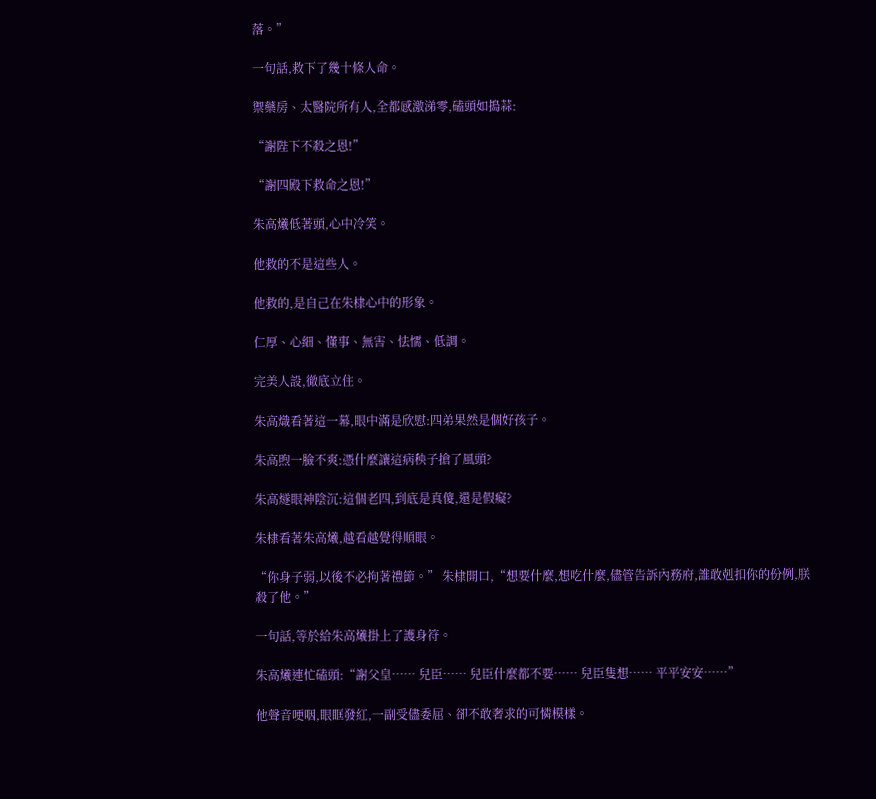落。”

一句話,救下了幾十條人命。

禦藥房、太醫院所有人,全都感激涕零,磕頭如搗蒜:

“謝陛下不殺之恩!”

“謝四殿下救命之恩!”

朱高爔低著頭,心中冷笑。

他救的不是這些人。

他救的,是自己在朱棣心中的形象。

仁厚、心細、懂事、無害、怯懦、低調。

完美人設,徹底立住。

朱高熾看著這一幕,眼中滿是欣慰:四弟果然是個好孩子。

朱高煦一臉不爽:憑什麼讓這病秧子搶了風頭?

朱高燧眼神陰沉:這個老四,到底是真傻,還是假癡?

朱棣看著朱高爔,越看越覺得順眼。

“你身子弱,以後不必拘著禮節。” 朱棣開口,“想要什麼,想吃什麼,儘管告訴內務府,誰敢剋扣你的份例,朕殺了他。”

一句話,等於給朱高爔掛上了護身符。

朱高爔連忙磕頭:“謝父皇…… 兒臣…… 兒臣什麼都不要…… 兒臣隻想…… 平平安安……”

他聲音哽咽,眼眶發紅,一副受儘委屈、卻不敢奢求的可憐模樣。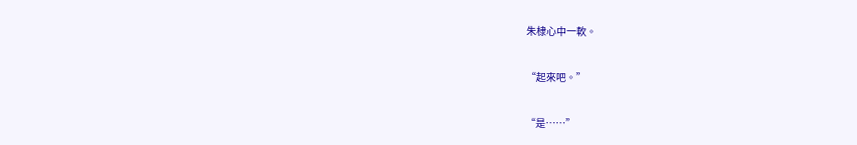朱棣心中一軟。

“起來吧。”

“是……”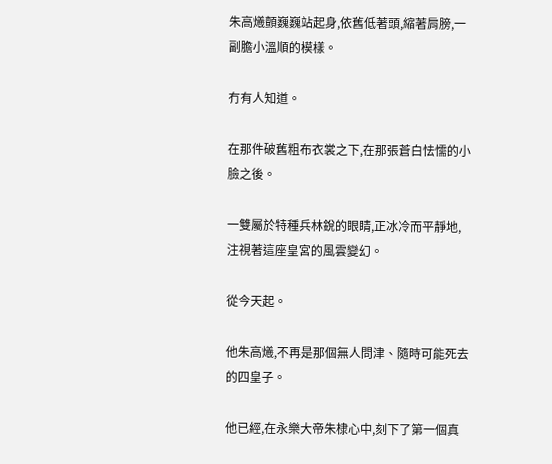朱高爔顫巍巍站起身,依舊低著頭,縮著肩膀,一副膽小溫順的模樣。

冇有人知道。

在那件破舊粗布衣裳之下,在那張蒼白怯懦的小臉之後。

一雙屬於特種兵林銳的眼睛,正冰冷而平靜地,注視著這座皇宮的風雲變幻。

從今天起。

他朱高爔,不再是那個無人問津、隨時可能死去的四皇子。

他已經,在永樂大帝朱棣心中,刻下了第一個真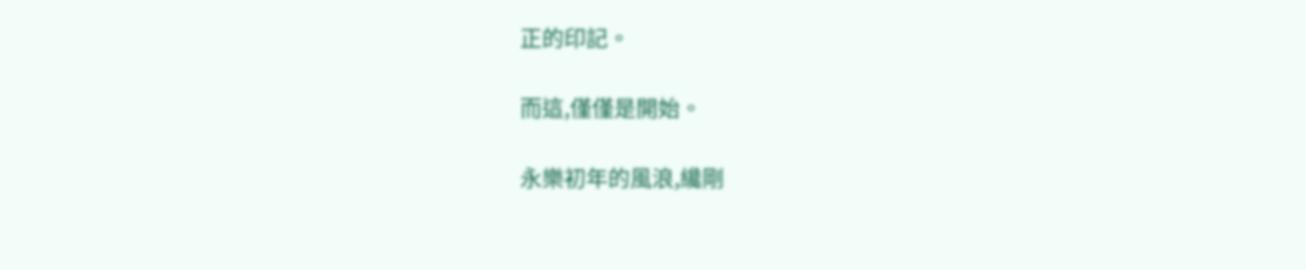正的印記。

而這,僅僅是開始。

永樂初年的風浪,纔剛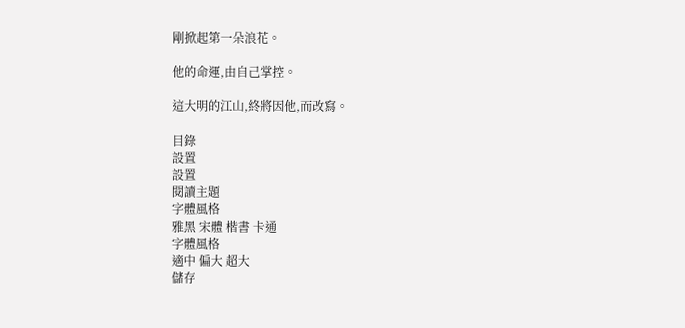剛掀起第一朵浪花。

他的命運,由自己掌控。

這大明的江山,終將因他,而改寫。

目錄
設置
設置
閱讀主題
字體風格
雅黑 宋體 楷書 卡通
字體風格
適中 偏大 超大
儲存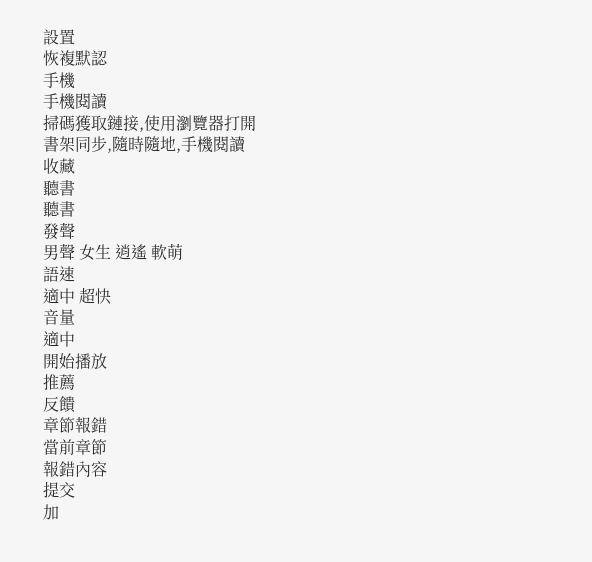設置
恢複默認
手機
手機閱讀
掃碼獲取鏈接,使用瀏覽器打開
書架同步,隨時隨地,手機閱讀
收藏
聽書
聽書
發聲
男聲 女生 逍遙 軟萌
語速
適中 超快
音量
適中
開始播放
推薦
反饋
章節報錯
當前章節
報錯內容
提交
加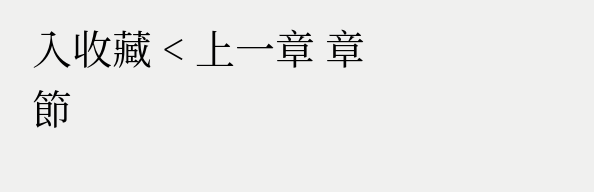入收藏 < 上一章 章節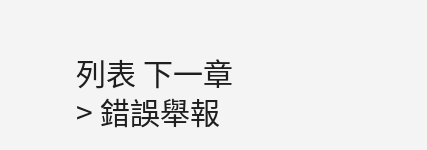列表 下一章 > 錯誤舉報